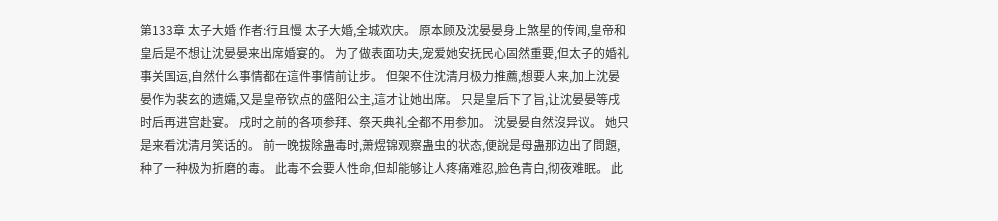第133章 太子大婚 作者:行且慢 太子大婚,全城欢庆。 原本顾及沈晏晏身上煞星的传闻,皇帝和皇后是不想让沈晏晏来出席婚宴的。 为了做表面功夫,宠爱她安抚民心固然重要,但太子的婚礼事关国运,自然什么事情都在這件事情前让步。 但架不住沈清月极力推薦,想要人来,加上沈晏晏作为裴玄的遗孀,又是皇帝钦点的盛阳公主,這才让她出席。 只是皇后下了旨,让沈晏晏等戌时后再进宫赴宴。 戌时之前的各项参拜、祭天典礼全都不用参加。 沈晏晏自然沒异议。 她只是来看沈清月笑话的。 前一晚拔除蛊毒时,萧煜锦观察蛊虫的状态,便說是母蛊那边出了問題,种了一种极为折磨的毒。 此毒不会要人性命,但却能够让人疼痛难忍,脸色青白,彻夜难眠。 此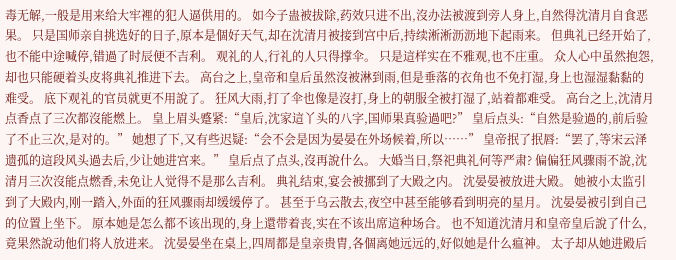毒无解,一般是用来给大牢裡的犯人逼供用的。 如今子蛊被拔除,药效只进不出,沒办法被渡到旁人身上,自然得沈清月自食恶果。 只是国师亲自挑选好的日子,原本是個好天气,却在沈清月被接到宫中后,持续淅淅沥沥地下起雨来。 但典礼已经开始了,也不能中途喊停,错過了时辰便不吉利。 观礼的人,行礼的人只得撑伞。 只是這样实在不雅观,也不庄重。 众人心中虽然抱怨,却也只能硬着头皮将典礼推进下去。 高台之上,皇帝和皇后虽然沒被淋到雨,但是垂落的衣角也不免打湿,身上也湿湿黏黏的难受。 底下观礼的官员就更不用說了。 狂风大雨,打了伞也像是沒打,身上的朝服全被打湿了,站着都难受。 高台之上,沈清月点香点了三次都沒能燃上。 皇上眉头蹙紧:“皇后,沈家這丫头的八字,国师果真验過吧?” 皇后点头:“自然是验過的,前后验了不止三次,是对的。” 她想了下,又有些迟疑:“会不会是因为晏晏在外场候着,所以……” 皇帝抿了抿唇:“罢了,等宋云泽遗孤的這段风头過去后,少让她进宫来。” 皇后点了点头,沒再說什么。 大婚当日,祭祀典礼何等严肃? 偏偏狂风骤雨不說,沈清月三次沒能点燃香,未免让人觉得不是那么吉利。 典礼结束,宴会被挪到了大殿之内。 沈晏晏被放进大殿。 她被小太监引到了大殿内,刚一踏入,外面的狂风骤雨却缓缓停了。 甚至于乌云散去,夜空中甚至能够看到明亮的星月。 沈晏晏被引到自己的位置上坐下。 原本她是怎么都不该出现的,身上還带着丧,实在不该出席這种场合。 也不知道沈清月和皇帝皇后說了什么,竟果然說动他们将人放进来。 沈晏晏坐在桌上,四周都是皇亲贵胄,各個离她远远的,好似她是什么瘟神。 太子却从她进殿后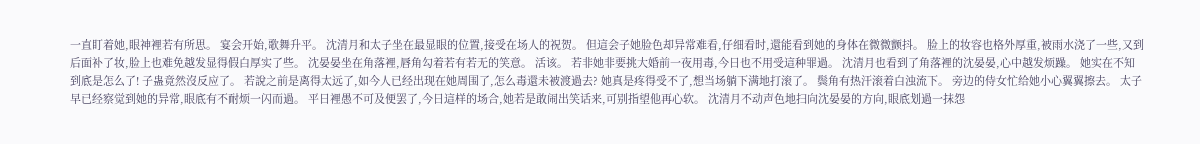一直盯着她,眼神裡若有所思。 宴会开始,歌舞升平。 沈清月和太子坐在最显眼的位置,接受在场人的祝贺。 但這会子她脸色却异常难看,仔细看时,還能看到她的身体在微微颤抖。 脸上的妆容也格外厚重,被雨水浇了一些,又到后面补了妆,脸上也难免越发显得假白厚实了些。 沈晏晏坐在角落裡,唇角勾着若有若无的笑意。 活该。 若非她非要挑大婚前一夜用毒,今日也不用受這种罪過。 沈清月也看到了角落裡的沈晏晏,心中越发烦躁。 她实在不知到底是怎么了! 子蛊竟然沒反应了。 若說之前是离得太远了,如今人已经出现在她周围了,怎么毒還未被渡過去? 她真是疼得受不了,想当场躺下满地打滚了。 鬓角有热汗滚着白浊流下。 旁边的侍女忙给她小心翼翼擦去。 太子早已经察觉到她的异常,眼底有不耐烦一闪而過。 平日裡愚不可及便罢了,今日這样的场合,她若是敢闹出笑话来,可别指望他再心软。 沈清月不动声色地扫向沈晏晏的方向,眼底划過一抹怨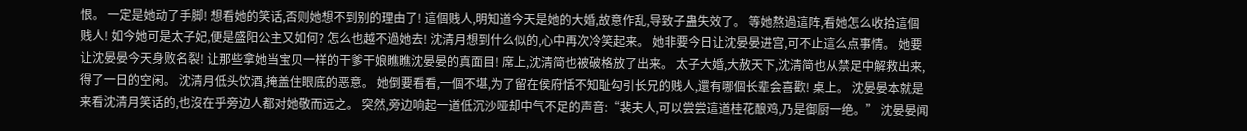恨。 一定是她动了手脚! 想看她的笑话,否则她想不到别的理由了! 這個贱人,明知道今天是她的大婚,故意作乱,导致子蛊失效了。 等她熬過這阵,看她怎么收拾這個贱人! 如今她可是太子妃,便是盛阳公主又如何? 怎么也越不過她去! 沈清月想到什么似的,心中再次冷笑起来。 她非要今日让沈晏晏进宫,可不止這么点事情。 她要让沈晏晏今天身败名裂! 让那些拿她当宝贝一样的干爹干娘瞧瞧沈晏晏的真面目! 席上,沈清简也被破格放了出来。 太子大婚,大赦天下,沈清简也从禁足中解救出来,得了一日的空闲。 沈清月低头饮酒,掩盖住眼底的恶意。 她倒要看看,一個不堪,为了留在侯府恬不知耻勾引长兄的贱人,還有哪個长辈会喜歡! 桌上。 沈晏晏本就是来看沈清月笑话的,也沒在乎旁边人都对她敬而远之。 突然,旁边响起一道低沉沙哑却中气不足的声音:“裴夫人,可以尝尝這道桂花酿鸡,乃是御厨一绝。” 沈晏晏闻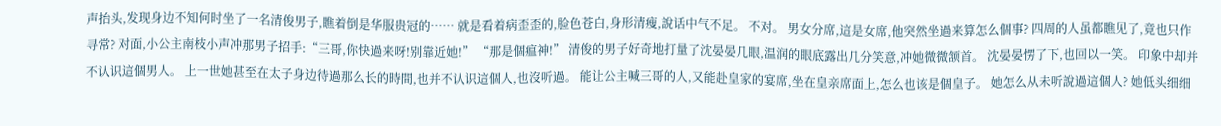声抬头,发现身边不知何时坐了一名清俊男子,瞧着倒是华服贵冠的…… 就是看着病歪歪的,脸色苍白,身形清瘦,說话中气不足。 不对。 男女分席,這是女席,他突然坐過来算怎么個事? 四周的人虽都瞧见了,竟也只作寻常? 对面,小公主南枝小声冲那男子招手:“三哥,你快過来呀!别靠近她!” “那是個瘟神!” 清俊的男子好奇地打量了沈晏晏几眼,温润的眼底露出几分笑意,冲她微微颔首。 沈晏晏愣了下,也回以一笑。 印象中却并不认识這個男人。 上一世她甚至在太子身边待過那么长的時間,也并不认识這個人,也沒听過。 能让公主喊三哥的人,又能赴皇家的宴席,坐在皇亲席面上,怎么也该是個皇子。 她怎么从未听說過這個人? 她低头细细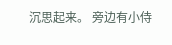沉思起来。 旁边有小侍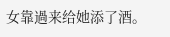女靠過来给她添了酒。